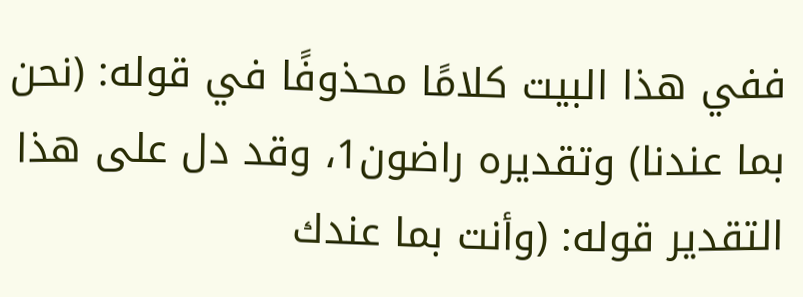ففي هذا البيت كلامًا محذوفًا في قوله: (نحن بما عندنا) وتقديره راضون1، وقد دل على هذا التقدير قوله: (وأنت بما عندك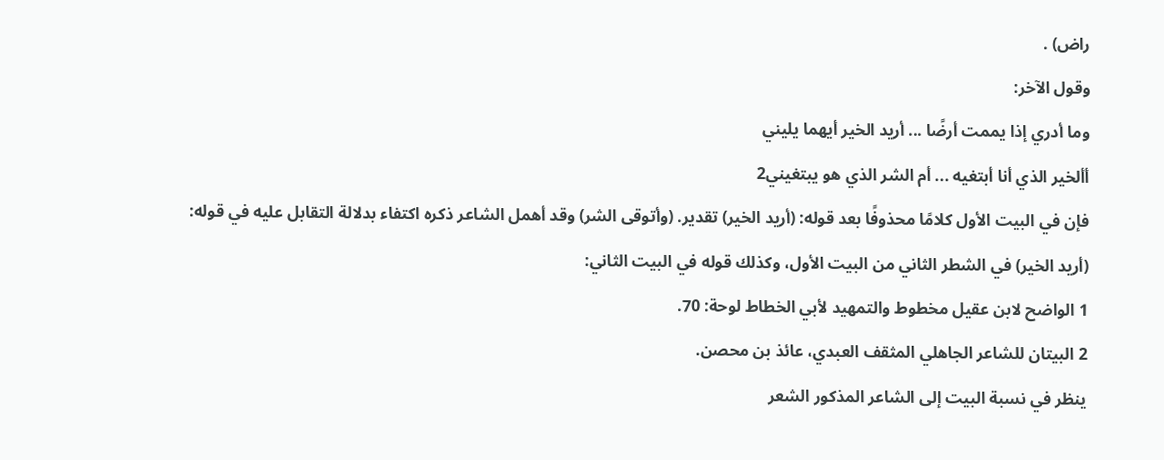راض) .
وقول الآخر:
وما أدري إذا يممت أرضًا ... أريد الخير أيهما يليني
أألخير الذي أنا أبتغيه ... أم الشر الذي هو يبتغيني2
فإن في البيت الأول كلامًا محذوفًا بعد قوله: (أريد الخير) تقدير. (وأتوقى الشر) وقد أهمل الشاعر ذكره اكتفاء بدلالة التقابل عليه في قوله: (أريد الخير) في الشطر الثاني من البيت الأول، وكذلك قوله في البيت الثاني:
1 الواضح لابن عقيل مخطوط والتمهيد لأبي الخطاط لوحة: 70.
2 البيتان للشاعر الجاهلي المثقف العبدي، عائذ بن محصن.
ينظر في نسبة البيت إلى الشاعر المذكور الشعر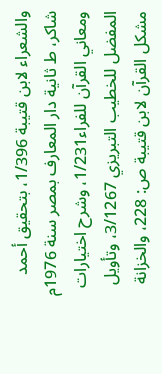والشعراء لابن قتيبة 1/396، بتحقيق أحمد شاكر، ط ثانية دار المعارف بمصر سنة 1976م ومعاني القرآن للفراء1/231، وشرح اختيارات المفضل للخطيب التبريزي 3/1267، وتأويل مشكل القرآن لابن قتيبة ص: 228، والخزانة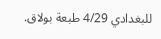للبغدادي 4/29 طبعة بولاق.